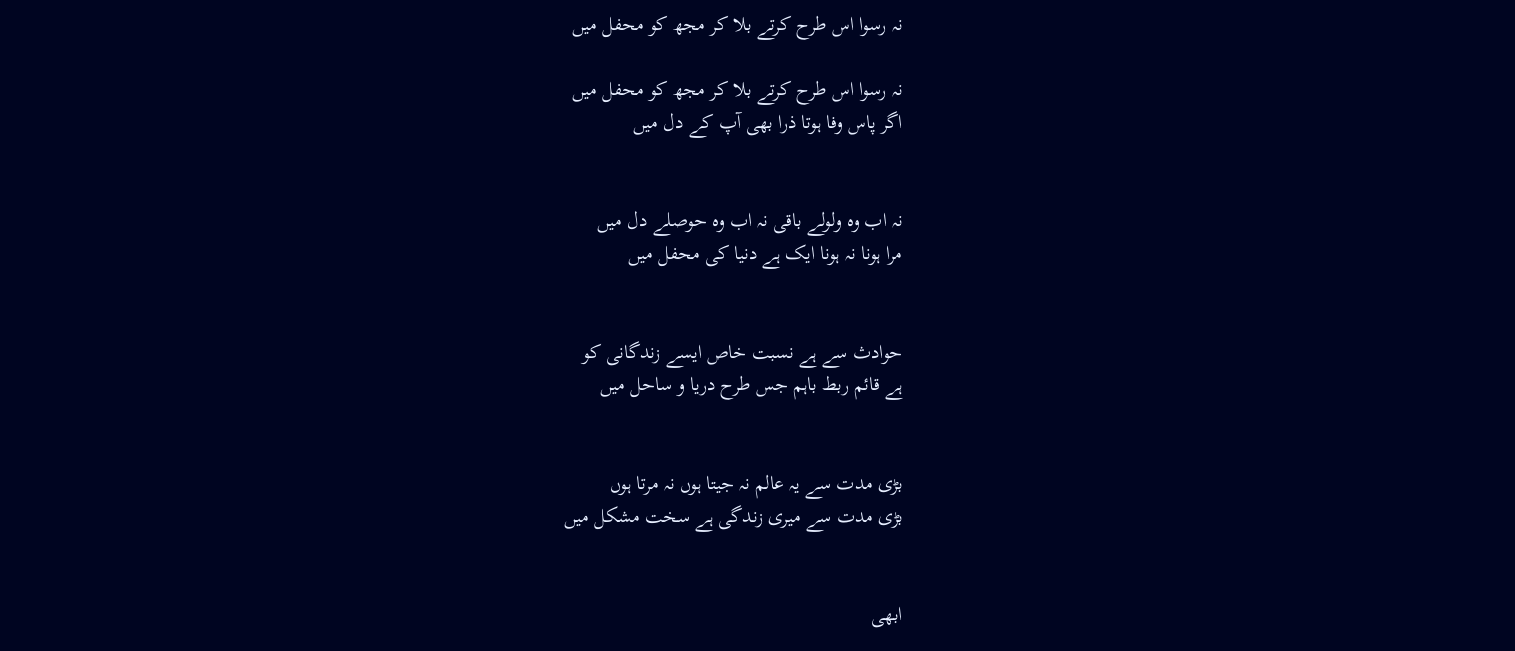نہ رسوا اس طرح کرتے بلا کر مجھ کو محفل میں

نہ رسوا اس طرح کرتے بلا کر مجھ کو محفل میں
اگر پاس وفا ہوتا ذرا بھی آپ کے دل میں


نہ اب وہ ولولے باقی نہ اب وہ حوصلے دل میں
مرا ہونا نہ ہونا ایک ہے دنیا کی محفل میں


حوادث سے ہے نسبت خاص ایسے زندگانی کو
ہے قائم ربط باہم جس طرح دریا و ساحل میں


بڑی مدت سے یہ عالم نہ جیتا ہوں نہ مرتا ہوں
بڑی مدت سے میری زندگی ہے سخت مشکل میں


ابھی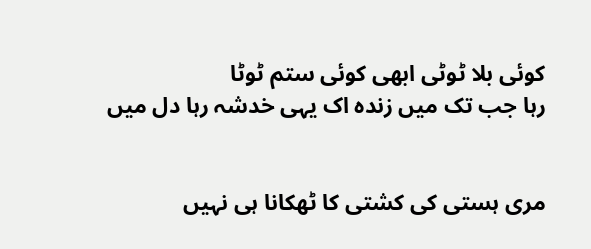کوئی بلا ٹوٹی ابھی کوئی ستم ٹوٹا
رہا جب تک میں زندہ اک یہی خدشہ رہا دل میں


مری ہستی کی کشتی کا ٹھکانا ہی نہیں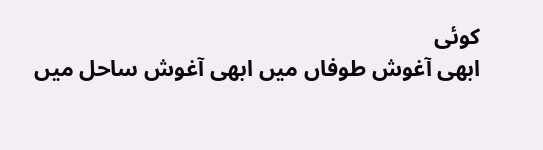کوئی
ابھی آغوش طوفاں میں ابھی آغوش ساحل میں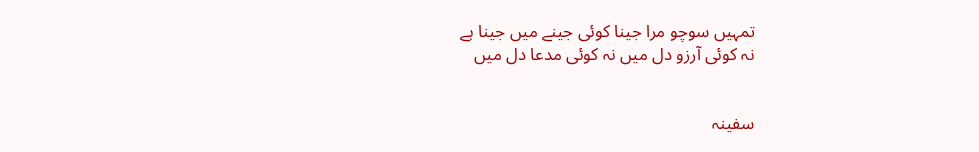تمہیں سوچو مرا جینا کوئی جینے میں جینا ہے
نہ کوئی آرزو دل میں نہ کوئی مدعا دل میں


سفینہ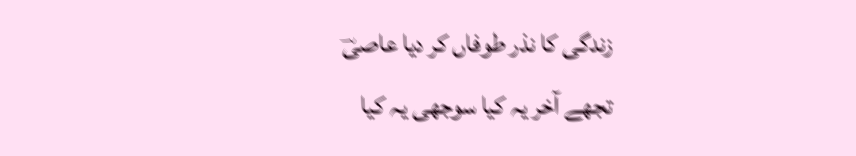زندگی کا نذر طوفاں کر دیا عاصیؔ
تجھے آخر یہ کیا سوجھی یہ کیا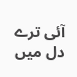آئی ترے دل میں